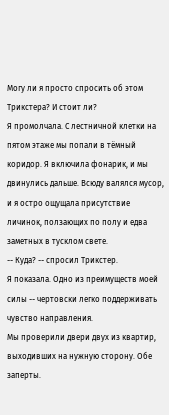Могу ли я просто спросить об этом Трикстера? И стоит ли?
Я промолчала. С лестничной клетки на пятом этаже мы попали в тёмный коридор. Я включила фонарик, и мы двинулись дальше. Всюду валялся мусор, и я остро ощущала присутствие личинок, ползающих по полу и едва заметных в тусклом свете.
-- Куда? -- спросил Трикстер.
Я показала. Одно из преимуществ моей силы -- чертовски легко поддерживать чувство направления.
Мы проверили двери двух из квартир, выходивших на нужную сторону. Обе заперты.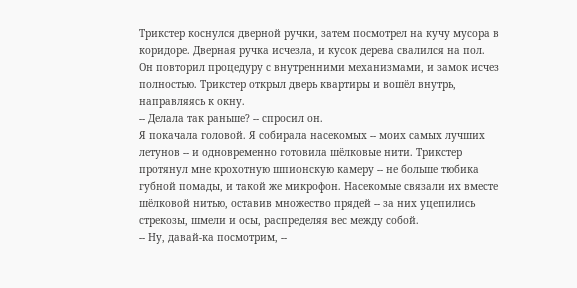Трикстер коснулся дверной ручки, затем посмотрел на кучу мусора в коридоре. Дверная ручка исчезла, и кусок дерева свалился на пол. Он повторил процедуру с внутренними механизмами, и замок исчез полностью. Трикстер открыл дверь квартиры и вошёл внутрь, направляясь к окну.
-- Делала так раньше? -- спросил он.
Я покачала головой. Я собирала насекомых -- моих самых лучших летунов -- и одновременно готовила шёлковые нити. Трикстер протянул мне крохотную шпионскую камеру -- не больше тюбика губной помады, и такой же микрофон. Насекомые связали их вместе шёлковой нитью, оставив множество прядей -- за них уцепились стрекозы, шмели и осы, распределяя вес между собой.
-- Ну, давай-ка посмотрим, --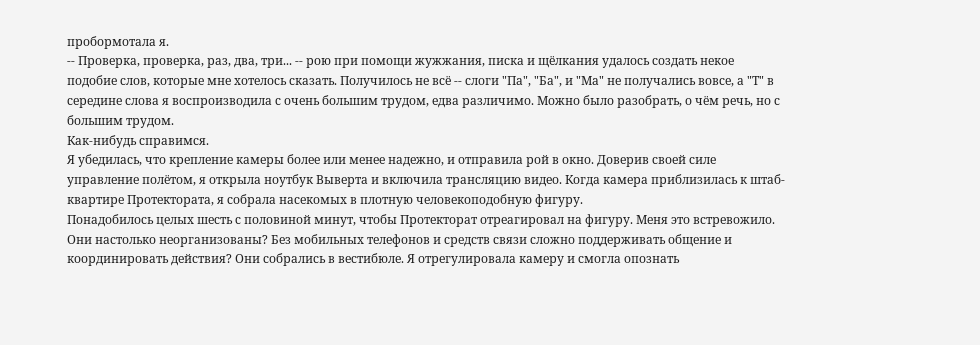пробормотала я.
-- Проверка, проверка, раз, два, три... -- рою при помощи жужжания, писка и щёлкания удалось создать некое подобие слов, которые мне хотелось сказать. Получилось не всё -- слоги "Па", "Ба", и "Ма" не получались вовсе, а "Т" в середине слова я воспроизводила с очень большим трудом, едва различимо. Можно было разобрать, о чём речь, но с большим трудом.
Как-нибудь справимся.
Я убедилась, что крепление камеры более или менее надежно, и отправила рой в окно. Доверив своей силе управление полётом, я открыла ноутбук Выверта и включила трансляцию видео. Когда камера приблизилась к штаб-квартире Протектората, я собрала насекомых в плотную человекоподобную фигуру.
Понадобилось целых шесть с половиной минут, чтобы Протекторат отреагировал на фигуру. Меня это встревожило. Они настолько неорганизованы? Без мобильных телефонов и средств связи сложно поддерживать общение и координировать действия? Они собрались в вестибюле. Я отрегулировала камеру и смогла опознать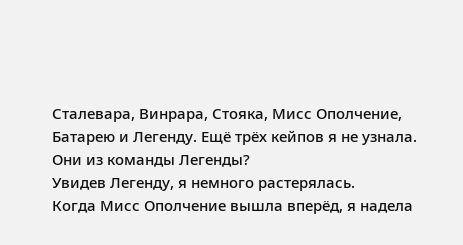Сталевара, Винрара, Стояка, Мисс Ополчение, Батарею и Легенду. Ещё трёх кейпов я не узнала. Они из команды Легенды?
Увидев Легенду, я немного растерялась.
Когда Мисс Ополчение вышла вперёд, я надела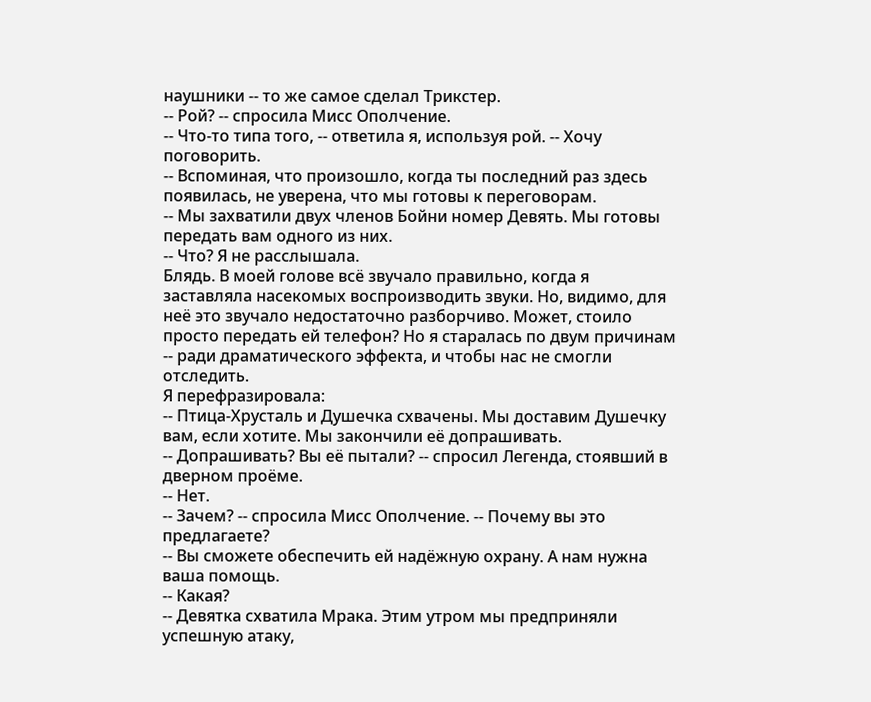наушники -- то же самое сделал Трикстер.
-- Рой? -- спросила Мисс Ополчение.
-- Что-то типа того, -- ответила я, используя рой. -- Хочу поговорить.
-- Вспоминая, что произошло, когда ты последний раз здесь появилась, не уверена, что мы готовы к переговорам.
-- Мы захватили двух членов Бойни номер Девять. Мы готовы передать вам одного из них.
-- Что? Я не расслышала.
Блядь. В моей голове всё звучало правильно, когда я заставляла насекомых воспроизводить звуки. Но, видимо, для неё это звучало недостаточно разборчиво. Может, стоило просто передать ей телефон? Но я старалась по двум причинам -- ради драматического эффекта, и чтобы нас не смогли отследить.
Я перефразировала:
-- Птица-Хрусталь и Душечка схвачены. Мы доставим Душечку вам, если хотите. Мы закончили её допрашивать.
-- Допрашивать? Вы её пытали? -- спросил Легенда, стоявший в дверном проёме.
-- Нет.
-- Зачем? -- спросила Мисс Ополчение. -- Почему вы это предлагаете?
-- Вы сможете обеспечить ей надёжную охрану. А нам нужна ваша помощь.
-- Какая?
-- Девятка схватила Мрака. Этим утром мы предприняли успешную атаку,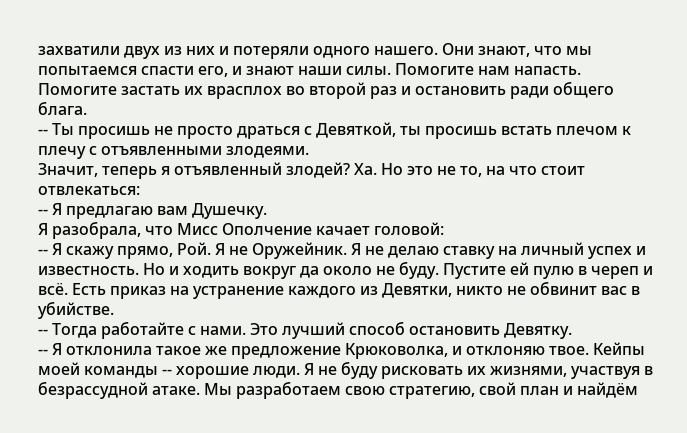захватили двух из них и потеряли одного нашего. Они знают, что мы попытаемся спасти его, и знают наши силы. Помогите нам напасть. Помогите застать их врасплох во второй раз и остановить ради общего блага.
-- Ты просишь не просто драться с Девяткой, ты просишь встать плечом к плечу с отъявленными злодеями.
Значит, теперь я отъявленный злодей? Ха. Но это не то, на что стоит отвлекаться:
-- Я предлагаю вам Душечку.
Я разобрала, что Мисс Ополчение качает головой:
-- Я скажу прямо, Рой. Я не Оружейник. Я не делаю ставку на личный успех и известность. Но и ходить вокруг да около не буду. Пустите ей пулю в череп и всё. Есть приказ на устранение каждого из Девятки, никто не обвинит вас в убийстве.
-- Тогда работайте с нами. Это лучший способ остановить Девятку.
-- Я отклонила такое же предложение Крюковолка, и отклоняю твое. Кейпы моей команды -- хорошие люди. Я не буду рисковать их жизнями, участвуя в безрассудной атаке. Мы разработаем свою стратегию, свой план и найдём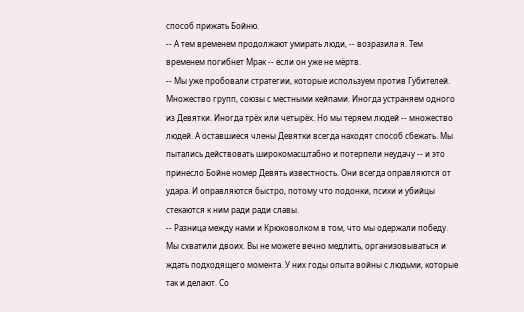способ прижать Бойню.
-- А тем временем продолжают умирать люди, -- возразила я. Тем временем погибнет Мрак -- если он уже не мёртв.
-- Мы уже пробовали стратегии, которые используем против Губителей. Множество групп, союзы с местными кейпами. Иногда устраняем одного из Девятки. Иногда трёх или четырёх. Но мы теряем людей -- множество людей. А оставшиеся члены Девятки всегда находят способ сбежать. Мы пытались действовать широкомасштабно и потерпели неудачу -- и это принесло Бойне номер Девять известность. Они всегда оправляются от удара. И оправляются быстро, потому что подонки, психи и убийцы стекаются к ним ради ради славы.
-- Разница между нами и Крюковолком в том, что мы одержали победу. Мы схватили двоих. Вы не можете вечно медлить, организовываться и ждать подходящего момента. У них годы опыта войны с людьми, которые так и делают. Со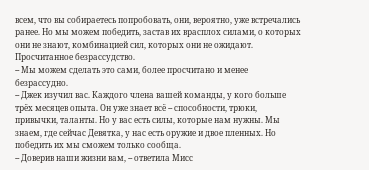всем, что вы собираетесь попробовать, они, вероятно, уже встречались ранее. Но мы можем победить, застав их врасплох силами, о которых они не знают, комбинацией сил, которых они не ожидают. Просчитанное безрассудство.
-- Мы можем сделать это сами, более просчитано и менее безрассудно.
-- Джек изучил вас. Каждого члена вашей команды, у кого больше трёх месяцев опыта. Он уже знает всё -- способности, трюки, привычки, таланты. Но у вас есть силы, которые нам нужны. Мы знаем, где сейчас Девятка, у нас есть оружие и двое пленных. Но победить их мы сможем только сообща.
-- Доверив наши жизни вам, -- ответила Мисс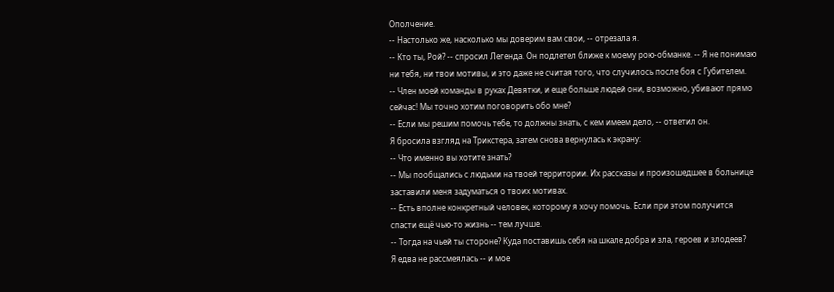Ополчение.
-- Настолько же, насколько мы доверим вам свои, -- отрезала я.
-- Кто ты, Рой? -- спросил Легенда. Он подлетел ближе к моему рою-обманке. -- Я не понимаю ни тебя, ни твои мотивы, и это даже не считая того, что случилось после боя с Губителем.
-- Член моей команды в руках Девятки, и еще больше людей они, возможно, убивают прямо сейчас! Мы точно хотим поговорить обо мне?
-- Если мы решим помочь тебе, то должны знать, с кем имеем дело, -- ответил он.
Я бросила взгляд на Трикстера, затем снова вернулась к экрану:
-- Что именно вы хотите знать?
-- Мы пообщались с людьми на твоей территории. Их рассказы и произошедшее в больнице заставили меня задуматься о твоих мотивах.
-- Есть вполне конкретный человек, которому я хочу помочь. Если при этом получится спасти ещё чью-то жизнь -- тем лучше.
-- Тогда на чьей ты стороне? Куда поставишь себя на шкале добра и зла, героев и злодеев?
Я едва не рассмеялась -- и мое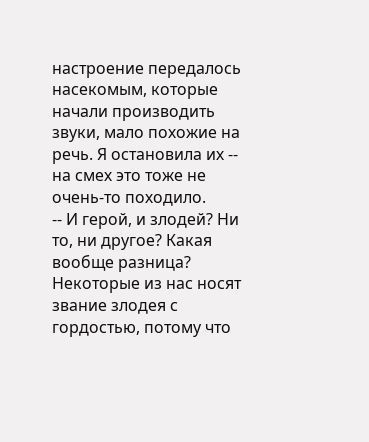настроение передалось насекомым, которые начали производить звуки, мало похожие на речь. Я остановила их -- на смех это тоже не очень-то походило.
-- И герой, и злодей? Ни то, ни другое? Какая вообще разница? Некоторые из нас носят звание злодея с гордостью, потому что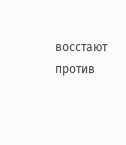восстают против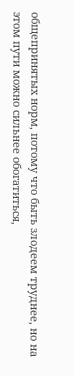общепринятых норм, потому что быть злодеем труднее, но на этом пути можно сильнее обогатиться,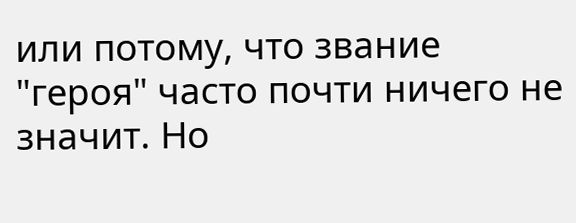или потому, что звание "героя" часто почти ничего не значит. Но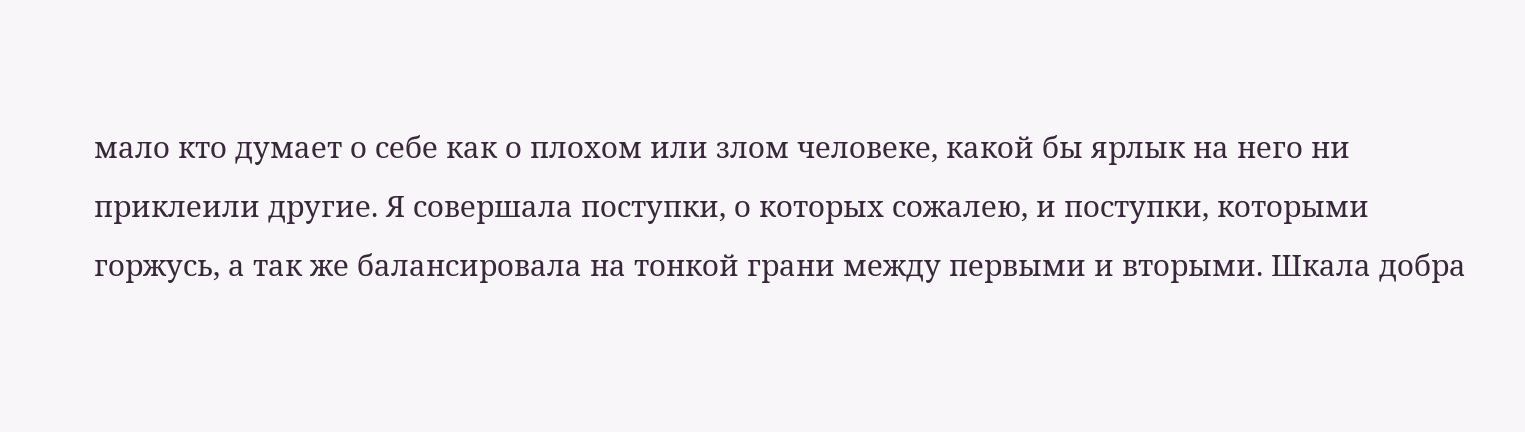мало кто думает о себе как о плохом или злом человеке, какой бы ярлык на него ни приклеили другие. Я совершала поступки, о которых сожалею, и поступки, которыми горжусь, а так же балансировала на тонкой грани между первыми и вторыми. Шкала добра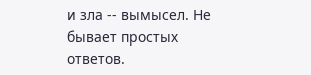и зла -- вымысел. Не бывает простых ответов.